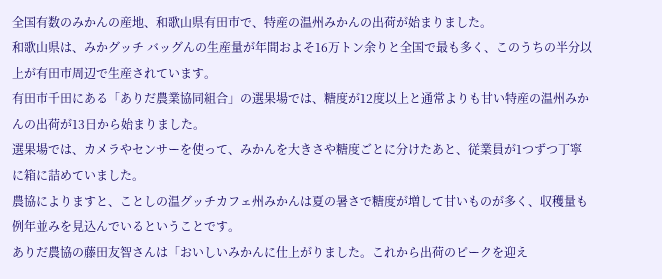全国有数のみかんの産地、和歌山県有田市で、特産の温州みかんの出荷が始まりました。
和歌山県は、みかグッチ バッグんの生産量が年間およそ16万トン余りと全国で最も多く、このうちの半分以上が有田市周辺で生産されています。
有田市千田にある「ありだ農業協同組合」の選果場では、糖度が12度以上と通常よりも甘い特産の温州みかんの出荷が13日から始まりました。
選果場では、カメラやセンサーを使って、みかんを大きさや糖度ごとに分けたあと、従業員が1つずつ丁寧に箱に詰めていました。
農協によりますと、ことしの温グッチカフェ州みかんは夏の暑さで糖度が増して甘いものが多く、収穫量も例年並みを見込んでいるということです。
ありだ農協の藤田友智さんは「おいしいみかんに仕上がりました。これから出荷のピークを迎え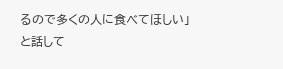るので多くの人に食べてほしい」と話して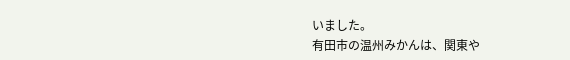いました。
有田市の温州みかんは、関東や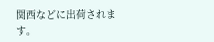関西などに出荷されます。